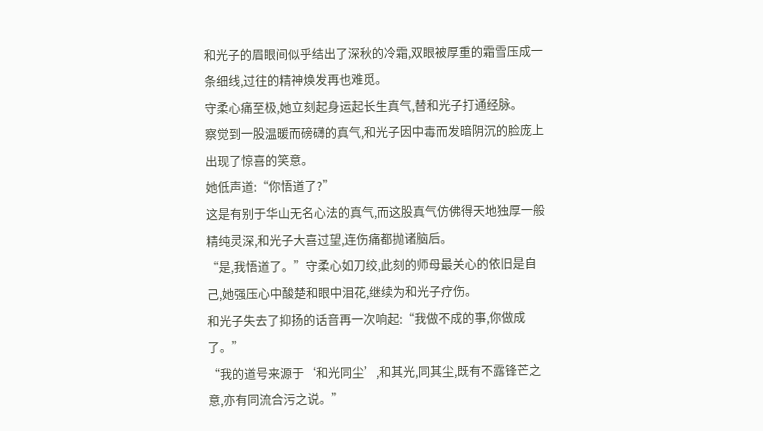和光子的眉眼间似乎结出了深秋的冷霜,双眼被厚重的霜雪压成一条细线,过往的精神焕发再也难觅。
守柔心痛至极,她立刻起身运起长生真气,替和光子打通经脉。
察觉到一股温暖而磅礴的真气,和光子因中毒而发暗阴沉的脸庞上出现了惊喜的笑意。
她低声道:“你悟道了?”
这是有别于华山无名心法的真气,而这股真气仿佛得天地独厚一般精纯灵深,和光子大喜过望,连伤痛都抛诸脑后。
“是,我悟道了。”守柔心如刀绞,此刻的师母最关心的依旧是自己,她强压心中酸楚和眼中泪花,继续为和光子疗伤。
和光子失去了抑扬的话音再一次响起:“我做不成的事,你做成了。”
“我的道号来源于‘和光同尘’,和其光,同其尘,既有不露锋芒之意,亦有同流合污之说。”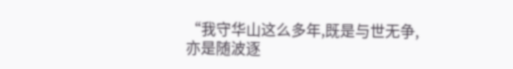“我守华山这么多年,既是与世无争,亦是随波逐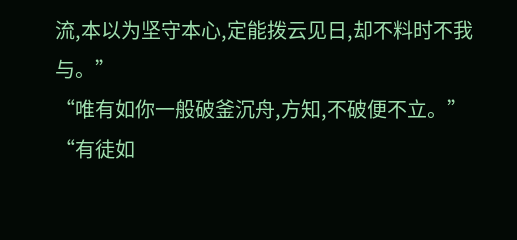流,本以为坚守本心,定能拨云见日,却不料时不我与。”
“唯有如你一般破釜沉舟,方知,不破便不立。”
“有徒如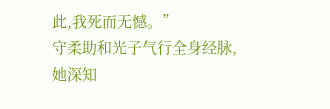此,我死而无憾。”
守柔助和光子气行全身经脉,她深知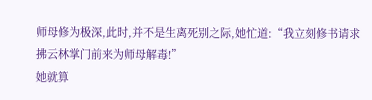师母修为极深,此时,并不是生离死别之际,她忙道:“我立刻修书请求拂云林掌门前来为师母解毒!”
她就算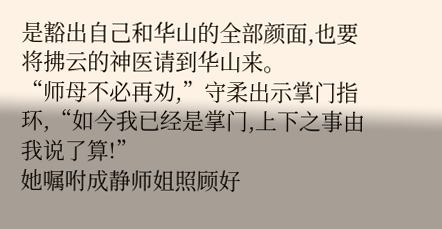是豁出自己和华山的全部颜面,也要将拂云的神医请到华山来。
“师母不必再劝,”守柔出示掌门指环,“如今我已经是掌门,上下之事由我说了算!”
她嘱咐成静师姐照顾好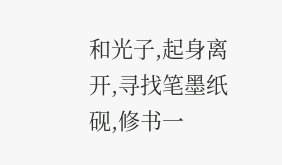和光子,起身离开,寻找笔墨纸砚,修书一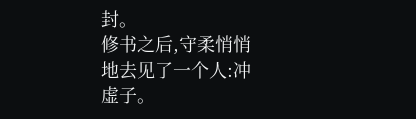封。
修书之后,守柔悄悄地去见了一个人:冲虚子。